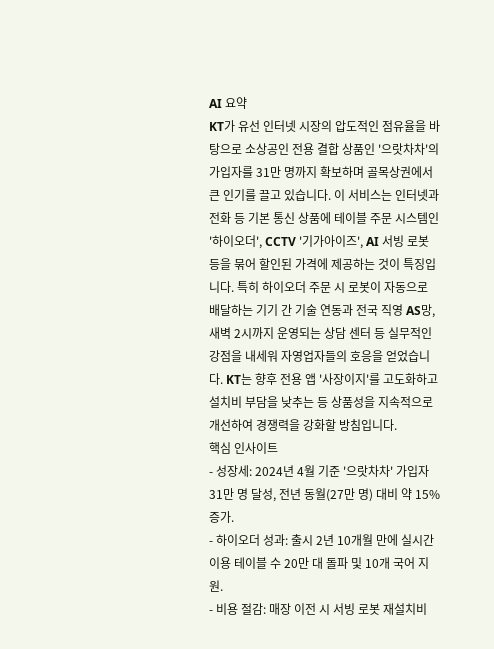AI 요약
KT가 유선 인터넷 시장의 압도적인 점유율을 바탕으로 소상공인 전용 결합 상품인 '으랏차차'의 가입자를 31만 명까지 확보하며 골목상권에서 큰 인기를 끌고 있습니다. 이 서비스는 인터넷과 전화 등 기본 통신 상품에 테이블 주문 시스템인 '하이오더', CCTV '기가아이즈', AI 서빙 로봇 등을 묶어 할인된 가격에 제공하는 것이 특징입니다. 특히 하이오더 주문 시 로봇이 자동으로 배달하는 기기 간 기술 연동과 전국 직영 AS망, 새벽 2시까지 운영되는 상담 센터 등 실무적인 강점을 내세워 자영업자들의 호응을 얻었습니다. KT는 향후 전용 앱 '사장이지'를 고도화하고 설치비 부담을 낮추는 등 상품성을 지속적으로 개선하여 경쟁력을 강화할 방침입니다.
핵심 인사이트
- 성장세: 2024년 4월 기준 '으랏차차' 가입자 31만 명 달성, 전년 동월(27만 명) 대비 약 15% 증가.
- 하이오더 성과: 출시 2년 10개월 만에 실시간 이용 테이블 수 20만 대 돌파 및 10개 국어 지원.
- 비용 절감: 매장 이전 시 서빙 로봇 재설치비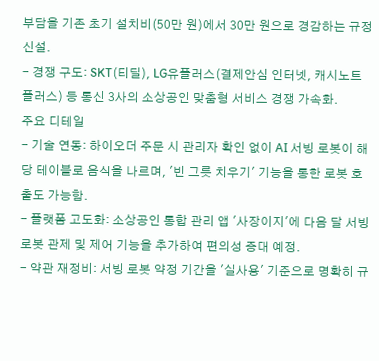부담을 기존 초기 설치비(50만 원)에서 30만 원으로 경감하는 규정 신설.
- 경쟁 구도: SKT(티딜), LG유플러스(결제안심 인터넷, 캐시노트 플러스) 등 통신 3사의 소상공인 맞춤형 서비스 경쟁 가속화.
주요 디테일
- 기술 연동: 하이오더 주문 시 관리자 확인 없이 AI 서빙 로봇이 해당 테이블로 음식을 나르며, '빈 그릇 치우기' 기능을 통한 로봇 호출도 가능함.
- 플랫폼 고도화: 소상공인 통합 관리 앱 '사장이지'에 다음 달 서빙 로봇 관제 및 제어 기능을 추가하여 편의성 증대 예정.
- 약관 재정비: 서빙 로봇 약정 기간을 '실사용' 기준으로 명확히 규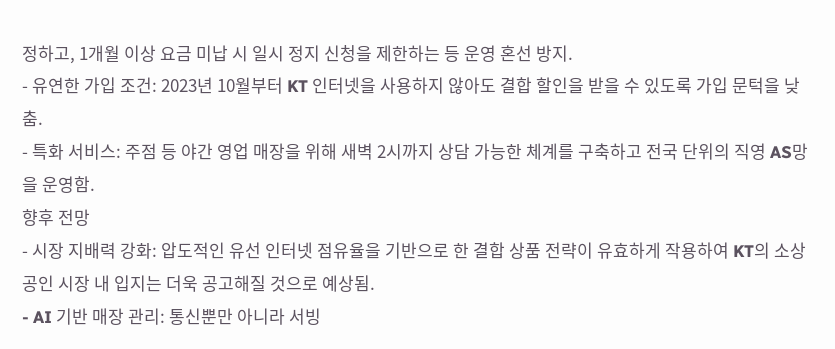정하고, 1개월 이상 요금 미납 시 일시 정지 신청을 제한하는 등 운영 혼선 방지.
- 유연한 가입 조건: 2023년 10월부터 KT 인터넷을 사용하지 않아도 결합 할인을 받을 수 있도록 가입 문턱을 낮춤.
- 특화 서비스: 주점 등 야간 영업 매장을 위해 새벽 2시까지 상담 가능한 체계를 구축하고 전국 단위의 직영 AS망을 운영함.
향후 전망
- 시장 지배력 강화: 압도적인 유선 인터넷 점유율을 기반으로 한 결합 상품 전략이 유효하게 작용하여 KT의 소상공인 시장 내 입지는 더욱 공고해질 것으로 예상됨.
- AI 기반 매장 관리: 통신뿐만 아니라 서빙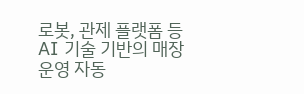로봇, 관제 플랫폼 등 AI 기술 기반의 매장 운영 자동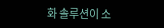화 솔루션이 소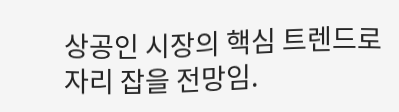상공인 시장의 핵심 트렌드로 자리 잡을 전망임.